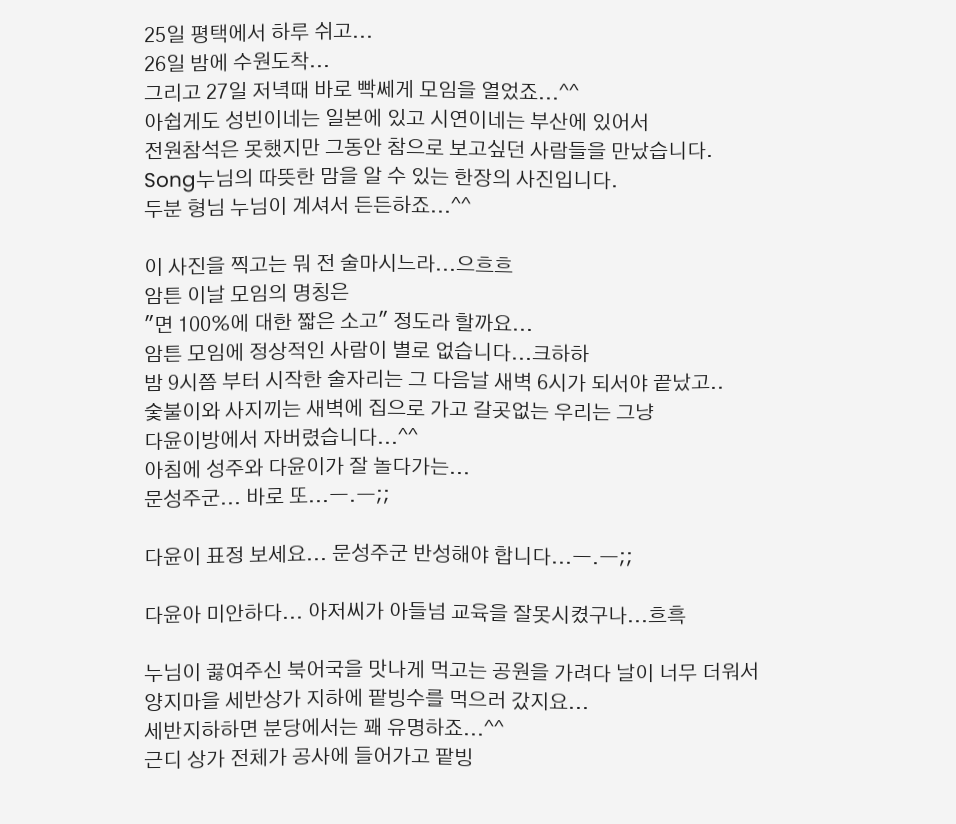25일 평택에서 하루 쉬고...
26일 밤에 수원도착...
그리고 27일 저녁때 바로 빡쎄게 모임을 열었죠...^^
아쉽게도 성빈이네는 일본에 있고 시연이네는 부산에 있어서
전원참석은 못했지만 그동안 참으로 보고싶던 사람들을 만났습니다.
Song누님의 따뜻한 맘을 알 수 있는 한장의 사진입니다.
두분 형님 누님이 계셔서 든든하죠...^^

이 사진을 찍고는 뭐 전 술마시느라...으흐흐
암튼 이날 모임의 명칭은
"면 100%에 대한 짧은 소고" 정도라 할까요...
암튼 모임에 정상적인 사람이 별로 없습니다...크하하
밤 9시쯤 부터 시작한 술자리는 그 다음날 새벽 6시가 되서야 끝났고..
숯불이와 사지끼는 새벽에 집으로 가고 갈곳없는 우리는 그냥
다윤이방에서 자버렸습니다...^^
아침에 성주와 다윤이가 잘 놀다가는...
문성주군... 바로 또...ㅡ.ㅡ;;

다윤이 표정 보세요... 문성주군 반성해야 합니다...ㅡ.ㅡ;;

다윤아 미안하다... 아저씨가 아들넘 교육을 잘못시켰구나...흐흑

누님이 끓여주신 북어국을 맛나게 먹고는 공원을 가려다 날이 너무 더워서
양지마을 세반상가 지하에 팥빙수를 먹으러 갔지요...
세반지하하면 분당에서는 꽤 유명하죠...^^
근디 상가 전체가 공사에 들어가고 팥빙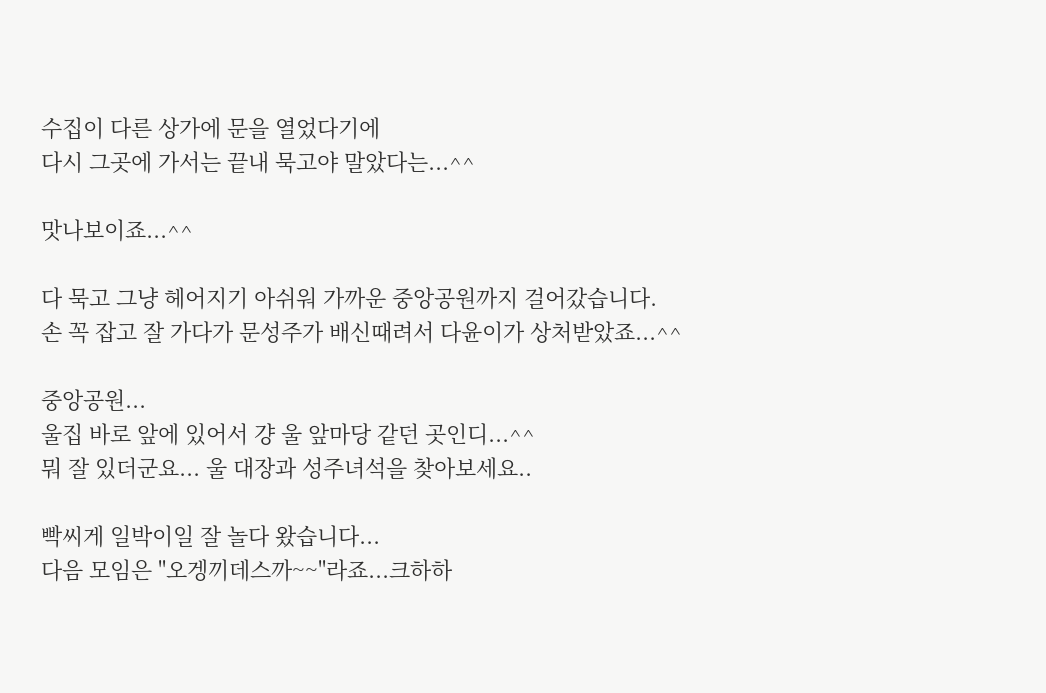수집이 다른 상가에 문을 열었다기에
다시 그곳에 가서는 끝내 묵고야 말았다는...^^

맛나보이죠...^^

다 묵고 그냥 헤어지기 아쉬워 가까운 중앙공원까지 걸어갔습니다.
손 꼭 잡고 잘 가다가 문성주가 배신때려서 다윤이가 상처받았죠...^^

중앙공원...
울집 바로 앞에 있어서 걍 울 앞마당 같던 곳인디...^^
뭐 잘 있더군요... 울 대장과 성주녀석을 찾아보세요..

빡씨게 일박이일 잘 놀다 왔습니다...
다음 모임은 "오겡끼데스까~~"라죠...크하하